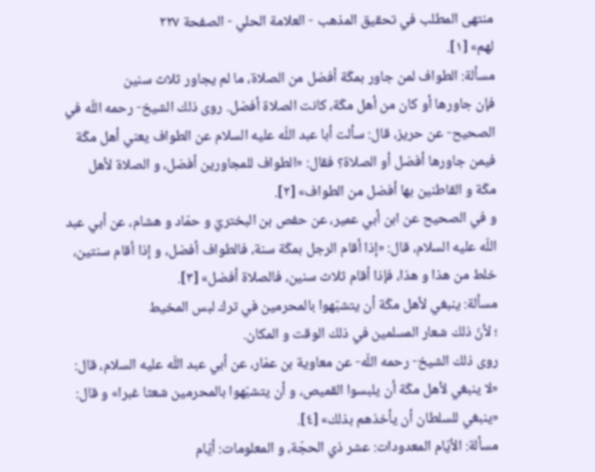منتهى المطلب في تحقيق المذهب - العلامة الحلي - الصفحة ٢٢٧
لهم» [١].
مسألة: الطواف لمن جاور بمكّة أفضل من الصلاة، ما لم يجاور ثلاث سنين
فإن جاورها أو كان من أهل مكّة، كانت الصلاة أفضل. روى ذلك الشيخ- رحمه اللّه في الصحيح- عن حريز، قال: سألت أبا عبد اللّه عليه السلام عن الطواف يعني أهل مكّة فيمن جاورها أفضل أو الصلاة؟ فقال: «الطواف للمجاورين أفضل، و الصلاة لأهل مكّة و القاطنين بها أفضل من الطواف» [٢].
و في الصحيح عن ابن أبي عمير، عن حفص بن البختريّ و حمّاد و هشام، عن أبي عبد اللّه عليه السلام، قال: «إذا أقام الرجل بمكّة سنة، فالطواف أفضل، و إذا أقام سنتين، خلط من هذا و هذا، فإذا أقام ثلاث سنين، فالصلاة أفضل» [٣].
مسألة: ينبغي لأهل مكّة أن يتشبّهوا بالمحرمين في ترك لبس المخيط
؛ لأنّ ذلك شعار المسلمين في ذلك الوقت و المكان.
روى ذلك الشيخ- رحمه اللّه- عن معاوية بن عمّار، عن أبي عبد اللّه عليه السلام، قال: «لا ينبغي لأهل مكّة أن يلبسوا القميص، و أن يتشبّهوا بالمحرمين شعثا غبرا» و قال: «ينبغي للسلطان أن يأخذهم بذلك» [٤].
مسألة: الأيّام المعدودات: عشر ذي الحجّة، و المعلومات: أيّام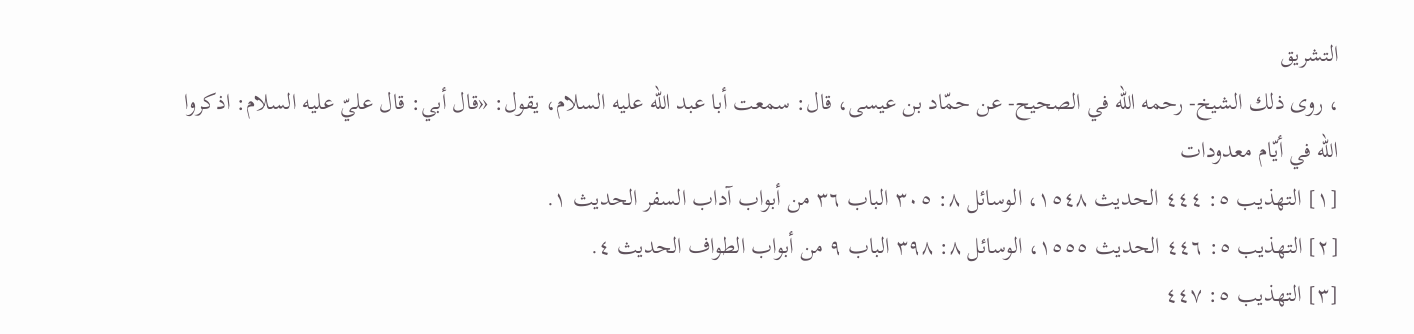التشريق
، روى ذلك الشيخ- رحمه اللّه في الصحيح- عن حمّاد بن عيسى، قال: سمعت أبا عبد اللّه عليه السلام، يقول: «قال أبي: قال عليّ عليه السلام: اذكروا اللّه في أيّام معدودات
[١] التهذيب ٥: ٤٤٤ الحديث ١٥٤٨، الوسائل ٨: ٣٠٥ الباب ٣٦ من أبواب آداب السفر الحديث ١.
[٢] التهذيب ٥: ٤٤٦ الحديث ١٥٥٥، الوسائل ٨: ٣٩٨ الباب ٩ من أبواب الطواف الحديث ٤.
[٣] التهذيب ٥: ٤٤٧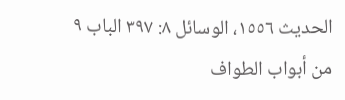الحديث ١٥٥٦، الوسائل ٨: ٣٩٧ الباب ٩ من أبواب الطواف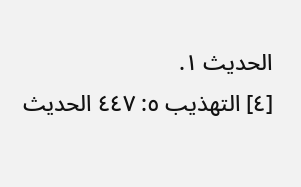الحديث ١.
[٤] التهذيب ٥: ٤٤٧ الحديث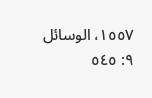١٥٥٧، الوسائل ٩: ٥٤٥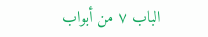الباب ٧ من أبواب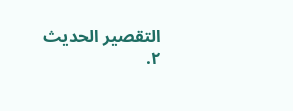التقصير الحديث ٢.